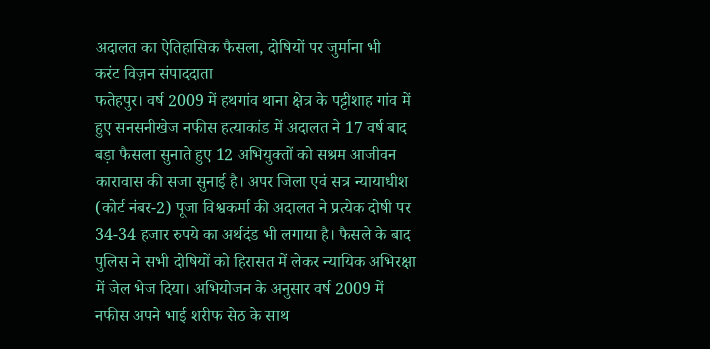अदालत का ऐतिहासिक फैसला, दोषियों पर जुर्माना भी
करंट विज़न संपाददाता
फतेहपुर। वर्ष 2009 में हथगांव थाना क्षेत्र के पट्टीशाह गांव में हुए सनसनीखेज नफीस हत्याकांड में अदालत ने 17 वर्ष बाद बड़ा फैसला सुनाते हुए 12 अभियुक्तों को सश्रम आजीवन कारावास की सजा सुनाई है। अपर जिला एवं सत्र न्यायाधीश (कोर्ट नंबर-2) पूजा विश्वकर्मा की अदालत ने प्रत्येक दोषी पर 34-34 हजार रुपये का अर्थदंड भी लगाया है। फैसले के बाद पुलिस ने सभी दोषियों को हिरासत में लेकर न्यायिक अभिरक्षा में जेल भेज दिया। अभियोजन के अनुसार वर्ष 2009 में नफीस अपने भाई शरीफ सेठ के साथ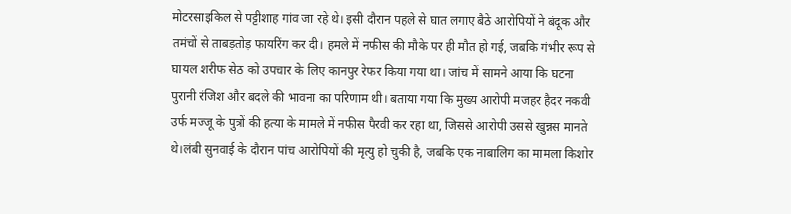मोटरसाइकिल से पट्टीशाह गांव जा रहे थे। इसी दौरान पहले से घात लगाए बैठे आरोपियों ने बंदूक और तमंचों से ताबड़तोड़ फायरिंग कर दी। हमले में नफीस की मौके पर ही मौत हो गई, जबकि गंभीर रूप से घायल शरीफ सेठ को उपचार के लिए कानपुर रेफर किया गया था। जांच में सामने आया कि घटना पुरानी रंजिश और बदले की भावना का परिणाम थी। बताया गया कि मुख्य आरोपी मजहर हैदर नकवी उर्फ मज्जू के पुत्रों की हत्या के मामले में नफीस पैरवी कर रहा था, जिससे आरोपी उससे खुन्नस मानते थे।लंबी सुनवाई के दौरान पांच आरोपियों की मृत्यु हो चुकी है, जबकि एक नाबालिग का मामला किशोर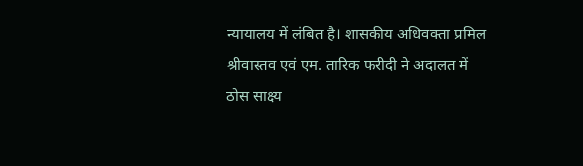न्यायालय में लंबित है। शासकीय अधिवक्ता प्रमिल श्रीवास्तव एवं एम. तारिक फरीदी ने अदालत में ठोस साक्ष्य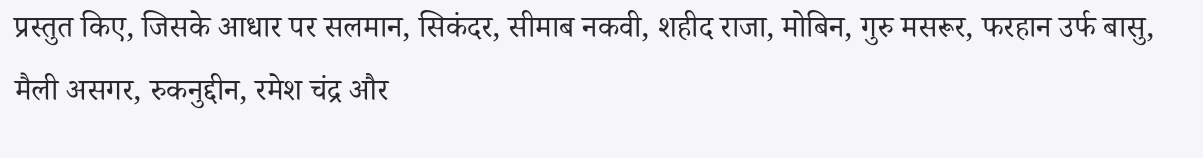प्रस्तुत किए, जिसके आधार पर सलमान, सिकंदर, सीमाब नकवी, शहीद राजा, मोबिन, गुरु मसरूर, फरहान उर्फ बासु, मैली असगर, रुकनुद्दीन, रमेश चंद्र और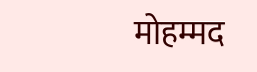मोहम्मद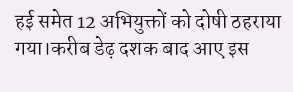हई समेत 12 अभियुक्तों को दोषी ठहराया गया।करीब डेढ़ दशक बाद आए इस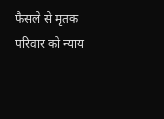फैसले से मृतक परिवार को न्याय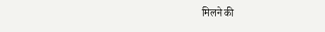मिलने की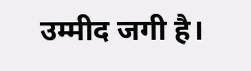उम्मीद जगी है।